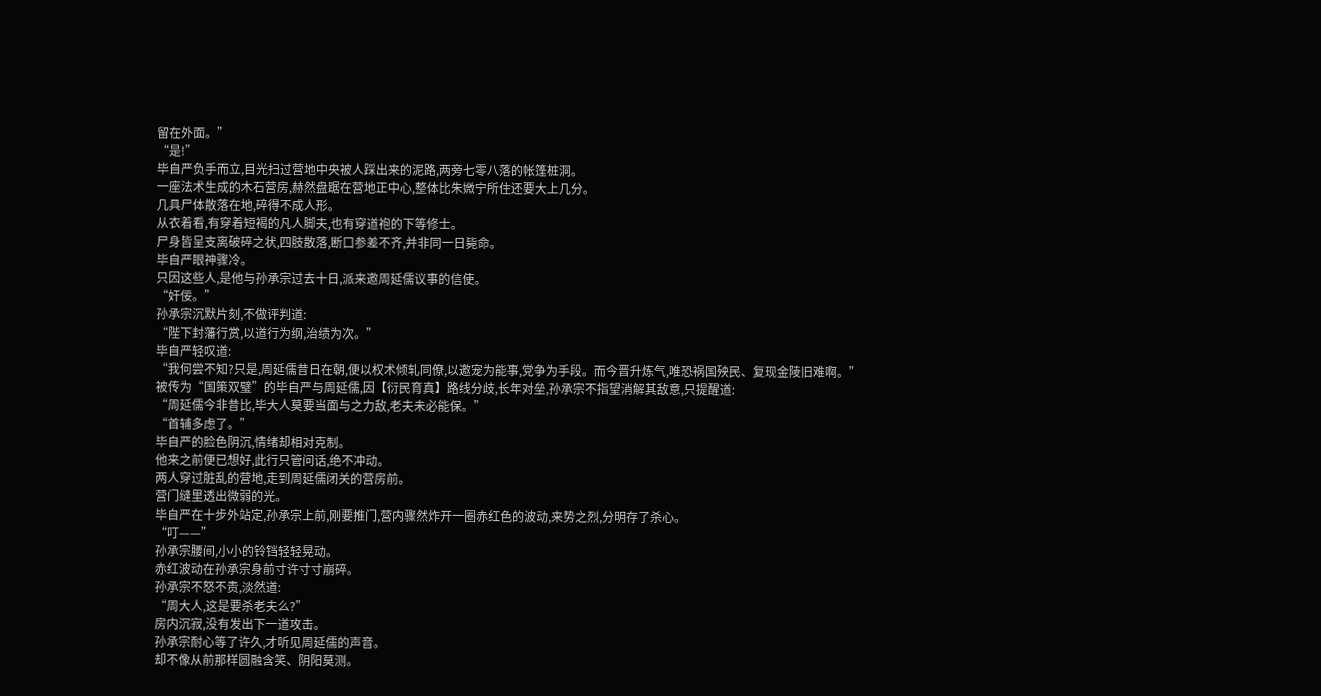留在外面。”
“是!”
毕自严负手而立,目光扫过营地中央被人踩出来的泥路,两旁七零八落的帐篷桩洞。
一座法术生成的木石营房,赫然盘踞在营地正中心,整体比朱媺宁所住还要大上几分。
几具尸体散落在地,碎得不成人形。
从衣着看,有穿着短褐的凡人脚夫,也有穿道袍的下等修士。
尸身皆呈支离破碎之状,四肢散落,断口参差不齐,并非同一日毙命。
毕自严眼神骤冷。
只因这些人,是他与孙承宗过去十日,派来邀周延儒议事的信使。
“奸佞。”
孙承宗沉默片刻,不做评判道:
“陛下封藩行赏,以道行为纲,治绩为次。”
毕自严轻叹道:
“我何尝不知?只是,周延儒昔日在朝,便以权术倾轧同僚,以邀宠为能事,党争为手段。而今晋升炼气,唯恐祸国殃民、复现金陵旧难啊。”
被传为“国策双璧”的毕自严与周延儒,因【衍民育真】路线分歧,长年对垒,孙承宗不指望消解其敌意,只提醒道:
“周延儒今非昔比,毕大人莫要当面与之力敌,老夫未必能保。”
“首辅多虑了。”
毕自严的脸色阴沉,情绪却相对克制。
他来之前便已想好,此行只管问话,绝不冲动。
两人穿过脏乱的营地,走到周延儒闭关的营房前。
营门缝里透出微弱的光。
毕自严在十步外站定,孙承宗上前,刚要推门,营内骤然炸开一圈赤红色的波动,来势之烈,分明存了杀心。
“叮——”
孙承宗腰间,小小的铃铛轻轻晃动。
赤红波动在孙承宗身前寸许寸寸崩碎。
孙承宗不怒不责,淡然道:
“周大人,这是要杀老夫么?”
房内沉寂,没有发出下一道攻击。
孙承宗耐心等了许久,才听见周延儒的声音。
却不像从前那样圆融含笑、阴阳莫测。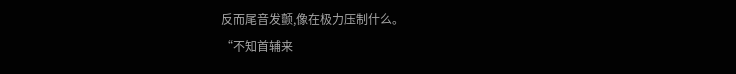反而尾音发颤,像在极力压制什么。
“不知首辅来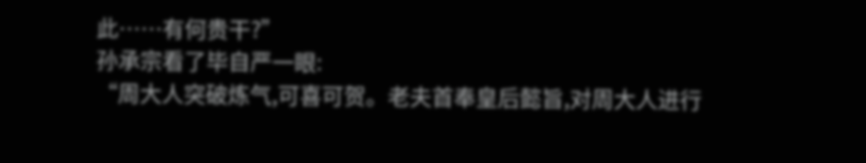此……有何贵干?”
孙承宗看了毕自严一眼:
“周大人突破炼气,可喜可贺。老夫首奉皇后懿旨,对周大人进行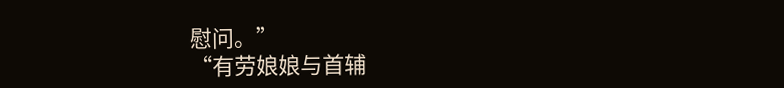慰问。”
“有劳娘娘与首辅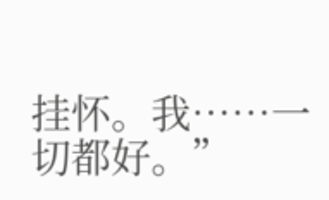挂怀。我……一切都好。”